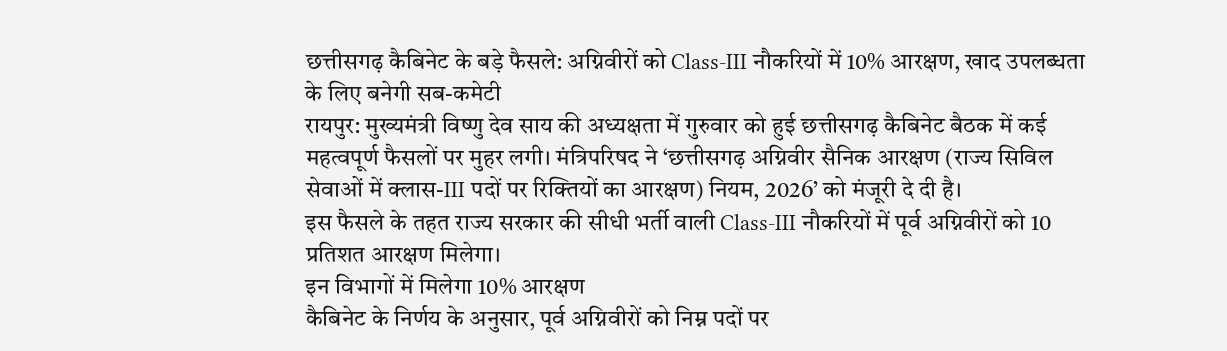छत्तीसगढ़ कैबिनेट के बड़े फैसले: अग्निवीरों को Class-III नौकरियों में 10% आरक्षण, खाद उपलब्धता के लिए बनेगी सब-कमेटी
रायपुर: मुख्यमंत्री विष्णु देव साय की अध्यक्षता में गुरुवार को हुई छत्तीसगढ़ कैबिनेट बैठक में कई महत्वपूर्ण फैसलों पर मुहर लगी। मंत्रिपरिषद ने ‘छत्तीसगढ़ अग्निवीर सैनिक आरक्षण (राज्य सिविल सेवाओं में क्लास-III पदों पर रिक्तियों का आरक्षण) नियम, 2026’ को मंजूरी दे दी है।
इस फैसले के तहत राज्य सरकार की सीधी भर्ती वाली Class-III नौकरियों में पूर्व अग्निवीरों को 10 प्रतिशत आरक्षण मिलेगा।
इन विभागों में मिलेगा 10% आरक्षण
कैबिनेट के निर्णय के अनुसार, पूर्व अग्निवीरों को निम्न पदों पर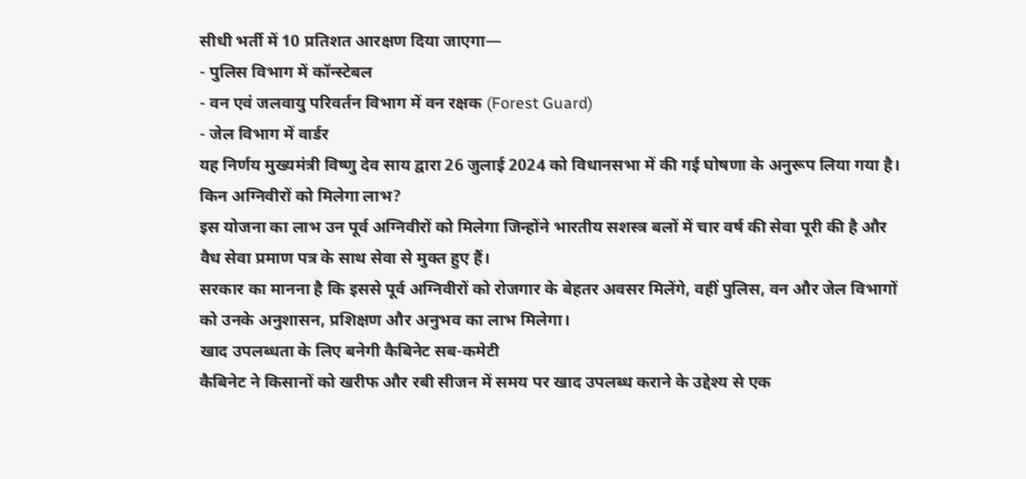सीधी भर्ती में 10 प्रतिशत आरक्षण दिया जाएगा—
- पुलिस विभाग में कॉन्स्टेबल
- वन एवं जलवायु परिवर्तन विभाग में वन रक्षक (Forest Guard)
- जेल विभाग में वार्डर
यह निर्णय मुख्यमंत्री विष्णु देव साय द्वारा 26 जुलाई 2024 को विधानसभा में की गई घोषणा के अनुरूप लिया गया है।
किन अग्निवीरों को मिलेगा लाभ?
इस योजना का लाभ उन पूर्व अग्निवीरों को मिलेगा जिन्होंने भारतीय सशस्त्र बलों में चार वर्ष की सेवा पूरी की है और वैध सेवा प्रमाण पत्र के साथ सेवा से मुक्त हुए हैं।
सरकार का मानना है कि इससे पूर्व अग्निवीरों को रोजगार के बेहतर अवसर मिलेंगे, वहीं पुलिस, वन और जेल विभागों को उनके अनुशासन, प्रशिक्षण और अनुभव का लाभ मिलेगा।
खाद उपलब्धता के लिए बनेगी कैबिनेट सब-कमेटी
कैबिनेट ने किसानों को खरीफ और रबी सीजन में समय पर खाद उपलब्ध कराने के उद्देश्य से एक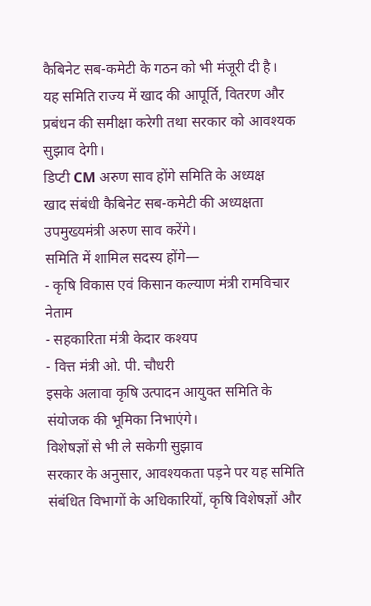कैबिनेट सब-कमेटी के गठन को भी मंजूरी दी है।
यह समिति राज्य में खाद की आपूर्ति, वितरण और प्रबंधन की समीक्षा करेगी तथा सरकार को आवश्यक सुझाव देगी।
डिप्टी CM अरुण साव होंगे समिति के अध्यक्ष
खाद संबंधी कैबिनेट सब-कमेटी की अध्यक्षता उपमुख्यमंत्री अरुण साव करेंगे।
समिति में शामिल सदस्य होंगे—
- कृषि विकास एवं किसान कल्याण मंत्री रामविचार नेताम
- सहकारिता मंत्री केदार कश्यप
- वित्त मंत्री ओ. पी. चौधरी
इसके अलावा कृषि उत्पादन आयुक्त समिति के संयोजक की भूमिका निभाएंगे।
विशेषज्ञों से भी ले सकेगी सुझाव
सरकार के अनुसार, आवश्यकता पड़ने पर यह समिति संबंधित विभागों के अधिकारियों, कृषि विशेषज्ञों और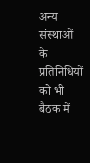अन्य संस्थाओं के प्रतिनिधियों को भी बैठक में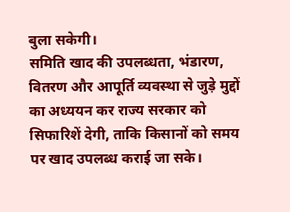बुला सकेगी।
समिति खाद की उपलब्धता, भंडारण, वितरण और आपूर्ति व्यवस्था से जुड़े मुद्दों का अध्ययन कर राज्य सरकार को सिफारिशें देगी, ताकि किसानों को समय पर खाद उपलब्ध कराई जा सके।